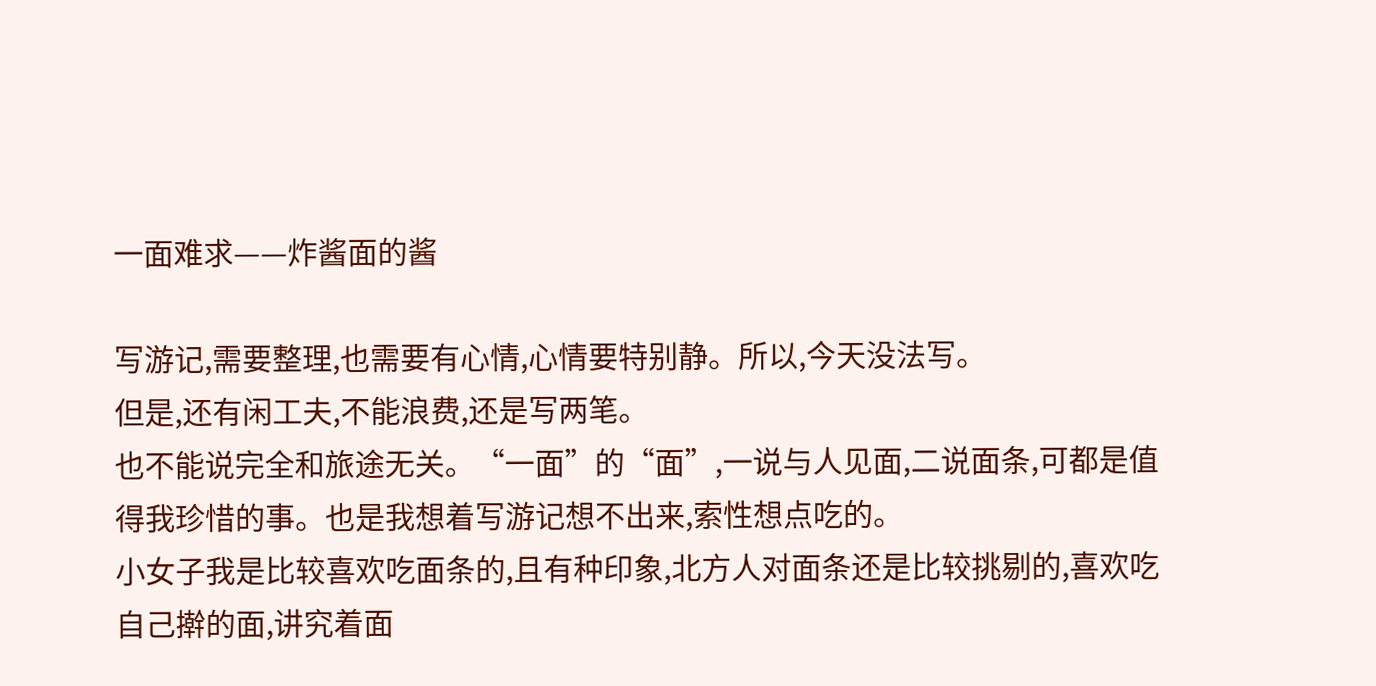一面难求——炸酱面的酱

写游记,需要整理,也需要有心情,心情要特别静。所以,今天没法写。
但是,还有闲工夫,不能浪费,还是写两笔。
也不能说完全和旅途无关。“一面”的“面”,一说与人见面,二说面条,可都是值得我珍惜的事。也是我想着写游记想不出来,索性想点吃的。
小女子我是比较喜欢吃面条的,且有种印象,北方人对面条还是比较挑剔的,喜欢吃自己擀的面,讲究着面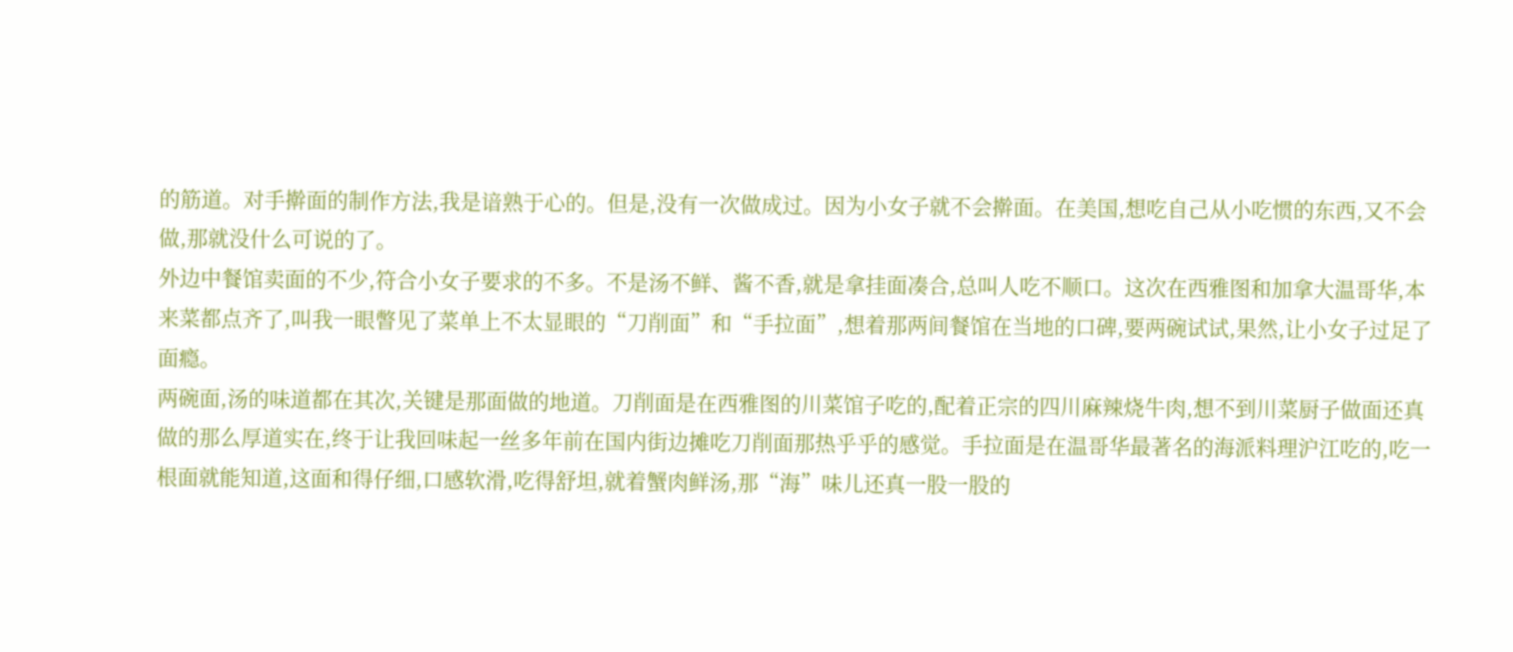的筋道。对手擀面的制作方法,我是谙熟于心的。但是,没有一次做成过。因为小女子就不会擀面。在美国,想吃自己从小吃惯的东西,又不会做,那就没什么可说的了。
外边中餐馆卖面的不少,符合小女子要求的不多。不是汤不鲜、酱不香,就是拿挂面凑合,总叫人吃不顺口。这次在西雅图和加拿大温哥华,本来菜都点齐了,叫我一眼瞥见了菜单上不太显眼的“刀削面”和“手拉面”,想着那两间餐馆在当地的口碑,要两碗试试,果然,让小女子过足了面瘾。
两碗面,汤的味道都在其次,关键是那面做的地道。刀削面是在西雅图的川菜馆子吃的,配着正宗的四川麻辣烧牛肉,想不到川菜厨子做面还真做的那么厚道实在,终于让我回味起一丝多年前在国内街边摊吃刀削面那热乎乎的感觉。手拉面是在温哥华最著名的海派料理沪江吃的,吃一根面就能知道,这面和得仔细,口感软滑,吃得舒坦,就着蟹肉鲜汤,那“海”味儿还真一股一股的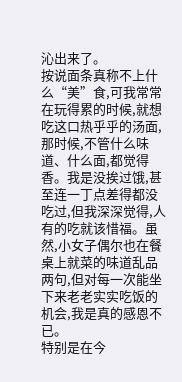沁出来了。
按说面条真称不上什么“美”食,可我常常在玩得累的时候,就想吃这口热乎乎的汤面,那时候,不管什么味道、什么面,都觉得香。我是没挨过饿,甚至连一丁点差得都没吃过,但我深深觉得,人有的吃就该惜福。虽然,小女子偶尔也在餐桌上就菜的味道乱品两句,但对每一次能坐下来老老实实吃饭的机会,我是真的感恩不已。
特别是在今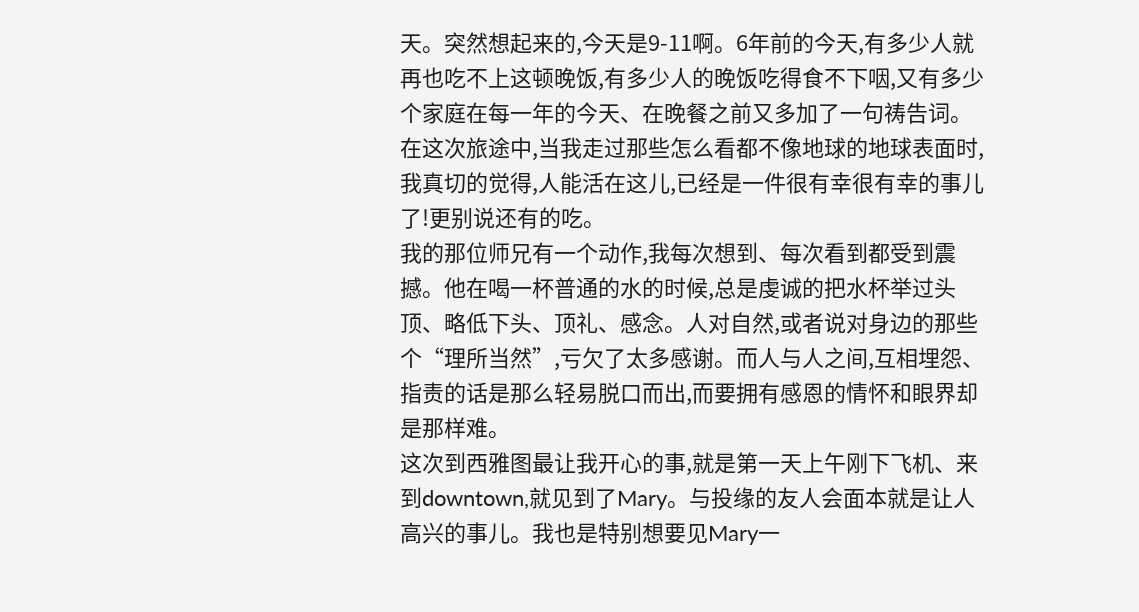天。突然想起来的,今天是9-11啊。6年前的今天,有多少人就再也吃不上这顿晚饭,有多少人的晚饭吃得食不下咽,又有多少个家庭在每一年的今天、在晚餐之前又多加了一句祷告词。在这次旅途中,当我走过那些怎么看都不像地球的地球表面时,我真切的觉得,人能活在这儿,已经是一件很有幸很有幸的事儿了!更别说还有的吃。
我的那位师兄有一个动作,我每次想到、每次看到都受到震撼。他在喝一杯普通的水的时候,总是虔诚的把水杯举过头顶、略低下头、顶礼、感念。人对自然,或者说对身边的那些个“理所当然”,亏欠了太多感谢。而人与人之间,互相埋怨、指责的话是那么轻易脱口而出,而要拥有感恩的情怀和眼界却是那样难。
这次到西雅图最让我开心的事,就是第一天上午刚下飞机、来到downtown,就见到了Mary。与投缘的友人会面本就是让人高兴的事儿。我也是特别想要见Mary一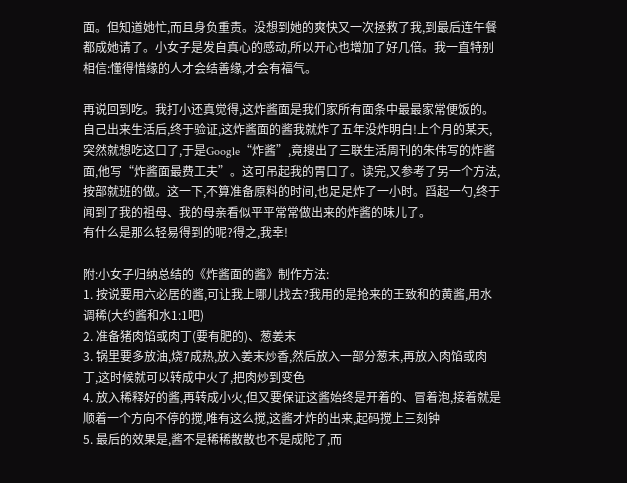面。但知道她忙,而且身负重责。没想到她的爽快又一次拯救了我,到最后连午餐都成她请了。小女子是发自真心的感动,所以开心也增加了好几倍。我一直特别相信:懂得惜缘的人才会结善缘,才会有福气。

再说回到吃。我打小还真觉得,这炸酱面是我们家所有面条中最最家常便饭的。自己出来生活后,终于验证,这炸酱面的酱我就炸了五年没炸明白!上个月的某天,突然就想吃这口了,于是Google“炸酱”,竟搜出了三联生活周刊的朱伟写的炸酱面,他写“炸酱面最费工夫”。这可吊起我的胃口了。读完,又参考了另一个方法,按部就班的做。这一下,不算准备原料的时间,也足足炸了一小时。舀起一勺,终于闻到了我的祖母、我的母亲看似平平常常做出来的炸酱的味儿了。
有什么是那么轻易得到的呢?得之,我幸!

附:小女子归纳总结的《炸酱面的酱》制作方法:
1. 按说要用六必居的酱,可让我上哪儿找去?我用的是抢来的王致和的黄酱,用水调稀(大约酱和水1:1吧)
2. 准备猪肉馅或肉丁(要有肥的)、葱姜末
3. 锅里要多放油,烧7成热,放入姜末炒香,然后放入一部分葱末,再放入肉馅或肉丁,这时候就可以转成中火了,把肉炒到变色
4. 放入稀释好的酱,再转成小火,但又要保证这酱始终是开着的、冒着泡,接着就是顺着一个方向不停的搅,唯有这么搅,这酱才炸的出来,起码搅上三刻钟
5. 最后的效果是,酱不是稀稀散散也不是成陀了,而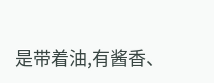是带着油,有酱香、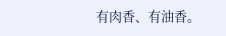有肉香、有油香。